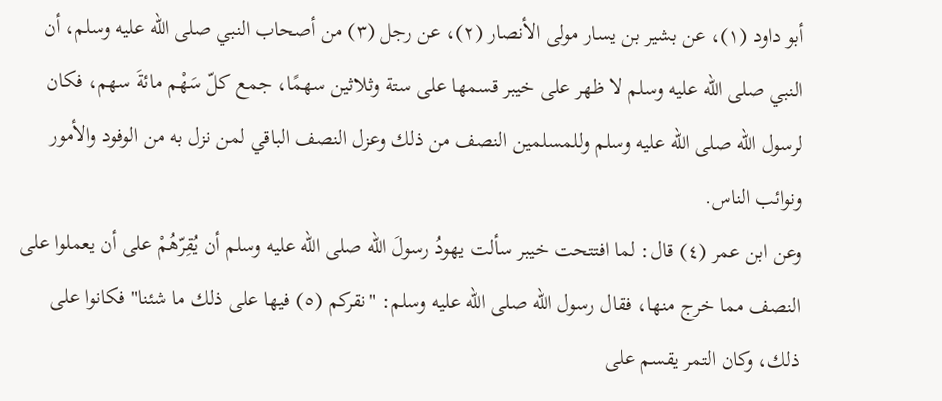أبو داود (١)، عن بشير بن يسار مولى الأنصار (٢)، عن رجل (٣) من أصحاب النبي صلى الله عليه وسلم، أن النبي صلى الله عليه وسلم لا ظهر على خيبر قسمها على ستة وثلاثين سهمًا، جمع كلّ سَهْم مائةَ سهم، فكان لرسول الله صلى الله عليه وسلم وللمسلمين النصف من ذلك وعزل النصف الباقي لمن نزل به من الوفود والأمور ونوائب الناس.
وعن ابن عمر (٤) قال: لما افتتحت خيبر سألت يهودُ رسولَ الله صلى الله عليه وسلم أن يُقِرّهُمْ على أن يعملوا على النصف مما خرج منها، فقال رسول الله صلى الله عليه وسلم: "نقركم (٥) فيها على ذلك ما شئنا" فكانوا على ذلك، وكان التمر يقسم على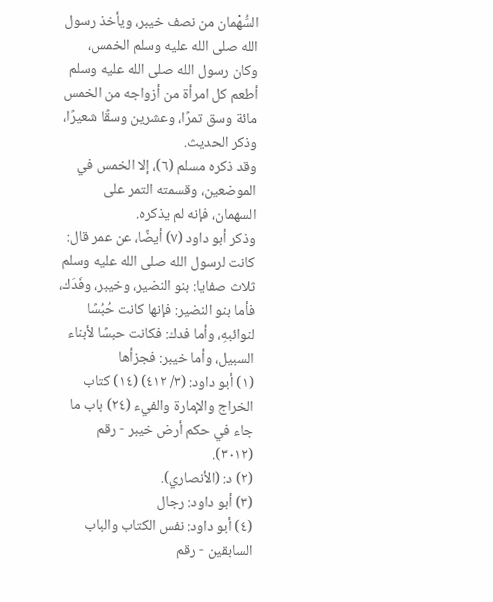السُّهْمان من نصف خيبر، ويأخذ رسول الله صلى الله عليه وسلم الخمس، وكان رسول الله صلى الله عليه وسلم أطعم كل امرأة من أزواجه من الخمس مائة وسق تمرًا، وعشرين وسقًا شعيرًا، وذكر الحديث.
وقد ذكره مسلم (٦)، إلا الخمس في الموضعين، وقسمته التمر على السهمان، فإنه لم يذكره.
وذكر أبو داود (٧) أيضًا، عن عمر قال: كانت لرسول الله صلى الله عليه وسلم ثلاث صفايا: بنو النضير، وخيبر، وفَدَك، فأما بنو النضير: فإنها كانت حُبُسًا لنوائبهِ، وأما فدك: فكانت حبسًا لأبناء السبيل، وأما خيبر: فجزأها
(١) أبو داود: (٣/ ٤١٢) (١٤) كتاب الخراج والإمارة والفيء (٢٤) باب ما جاء في حكم أرض خيبر - رقم (٣٠١٢).
(٢) د: (الأنصاري).
(٣) أبو داود: رجال
(٤) أبو داود: نفس الكتاب والباب السابقين - رقم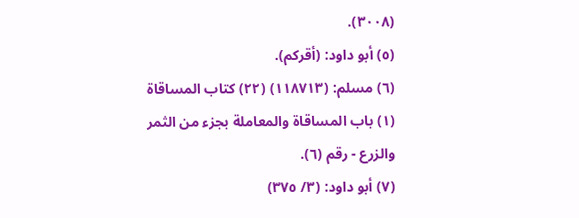(٣٠٠٨).
(٥) أبو داود: (أقركم).
(٦) مسلم: (١١٨٧١٣) (٢٢) كتاب المساقاة (١) باب المساقاة والمعاملة بجزء من الثمر والزرع - رقم (٦).
(٧) أبو داود: (٣/ ٣٧٥)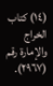(١٤) كتاب الخراج والإمارة رقم (٢٩٦٧).